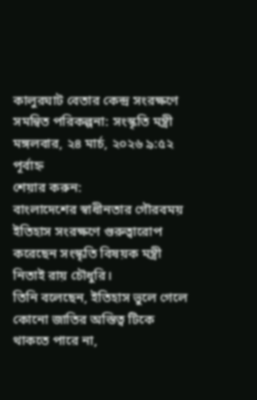কালুরঘাট বেতার কেন্দ্র সংরক্ষণে সমন্বিত পরিকল্পনা: সংস্কৃতি মন্ত্রী
মঙ্গলবার, ২৪ মার্চ, ২০২৬ ৯:৫২ পূর্বাহ্ন
শেয়ার করুন:
বাংলাদেশের স্বাধীনতার গৌরবময় ইতিহাস সংরক্ষণে গুরুত্বারোপ করেছেন সংস্কৃতি বিষয়ক মন্ত্রী নিতাই রায় চৌধুরি।
তিনি বলেছেন, ইতিহাস ভুলে গেলে কোনো জাতির অস্তিত্ব টিকে থাকতে পারে না,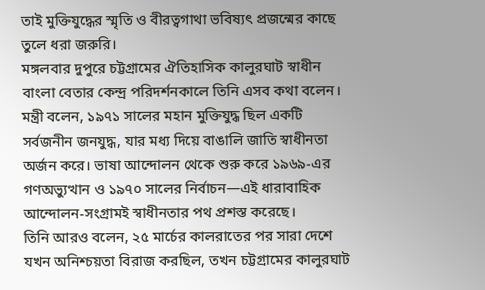তাই মুক্তিযুদ্ধের স্মৃতি ও বীরত্বগাথা ভবিষ্যৎ প্রজন্মের কাছে তুলে ধরা জরুরি।
মঙ্গলবার দুপুরে চট্টগ্রামের ঐতিহাসিক কালুরঘাট স্বাধীন বাংলা বেতার কেন্দ্র পরিদর্শনকালে তিনি এসব কথা বলেন।
মন্ত্রী বলেন, ১৯৭১ সালের মহান মুক্তিযুদ্ধ ছিল একটি সর্বজনীন জনযুদ্ধ, যার মধ্য দিয়ে বাঙালি জাতি স্বাধীনতা অর্জন করে। ভাষা আন্দোলন থেকে শুরু করে ১৯৬৯-এর গণঅভ্যুত্থান ও ১৯৭০ সালের নির্বাচন—এই ধারাবাহিক আন্দোলন-সংগ্রামই স্বাধীনতার পথ প্রশস্ত করেছে।
তিনি আরও বলেন, ২৫ মার্চের কালরাতের পর সারা দেশে যখন অনিশ্চয়তা বিরাজ করছিল, তখন চট্টগ্রামের কালুরঘাট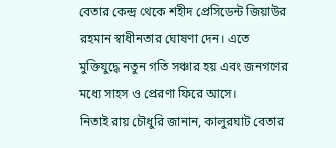বেতার কেন্দ্র থেকে শহীদ প্রেসিডেন্ট জিয়াউর রহমান স্বাধীনতার ঘোষণা দেন। এতে মুক্তিযুদ্ধে নতুন গতি সঞ্চার হয় এবং জনগণের মধ্যে সাহস ও প্রেরণা ফিরে আসে।
নিতাই রায় চৌধুরি জানান, কালুরঘাট বেতার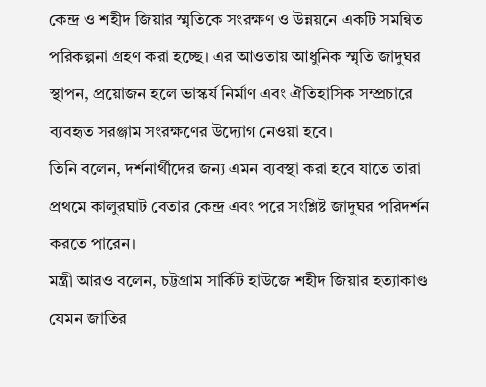কেন্দ্র ও শহীদ জিয়ার স্মৃতিকে সংরক্ষণ ও উন্নয়নে একটি সমন্বিত পরিকল্পনা গ্রহণ করা হচ্ছে। এর আওতায় আধুনিক স্মৃতি জাদুঘর স্থাপন, প্রয়োজন হলে ভাস্কর্য নির্মাণ এবং ঐতিহাসিক সম্প্রচারে ব্যবহৃত সরঞ্জাম সংরক্ষণের উদ্যোগ নেওয়া হবে।
তিনি বলেন, দর্শনার্থীদের জন্য এমন ব্যবস্থা করা হবে যাতে তারা প্রথমে কালুরঘাট বেতার কেন্দ্র এবং পরে সংশ্লিষ্ট জাদুঘর পরিদর্শন করতে পারেন।
মন্ত্রী আরও বলেন, চট্টগ্রাম সার্কিট হাউজে শহীদ জিয়ার হত্যাকাণ্ড যেমন জাতির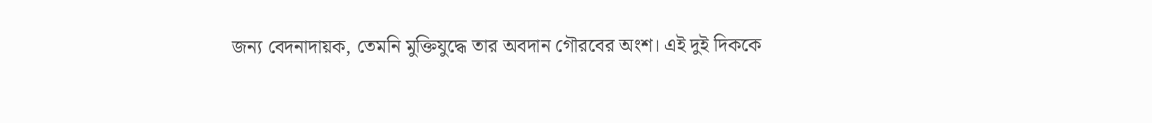জন্য বেদনাদায়ক, তেমনি মুক্তিযুদ্ধে তার অবদান গৌরবের অংশ। এই দুই দিককে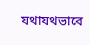যথাযথভাবে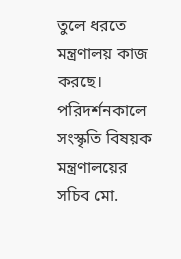তুলে ধরতে মন্ত্রণালয় কাজ করছে।
পরিদর্শনকালে সংস্কৃতি বিষয়ক মন্ত্রণালয়ের সচিব মো.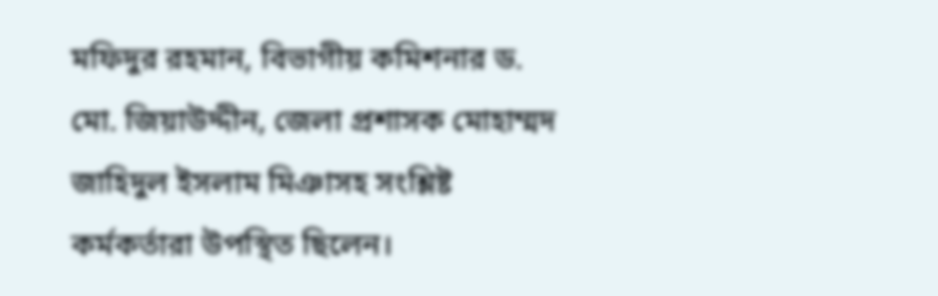মফিদুর রহমান, বিভাগীয় কমিশনার ড. মো. জিয়াউদ্দীন, জেলা প্রশাসক মোহাম্মদ জাহিদুল ইসলাম মিঞাসহ সংশ্লিষ্ট কর্মকর্তারা উপস্থিত ছিলেন।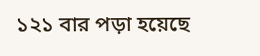১২১ বার পড়া হয়েছে